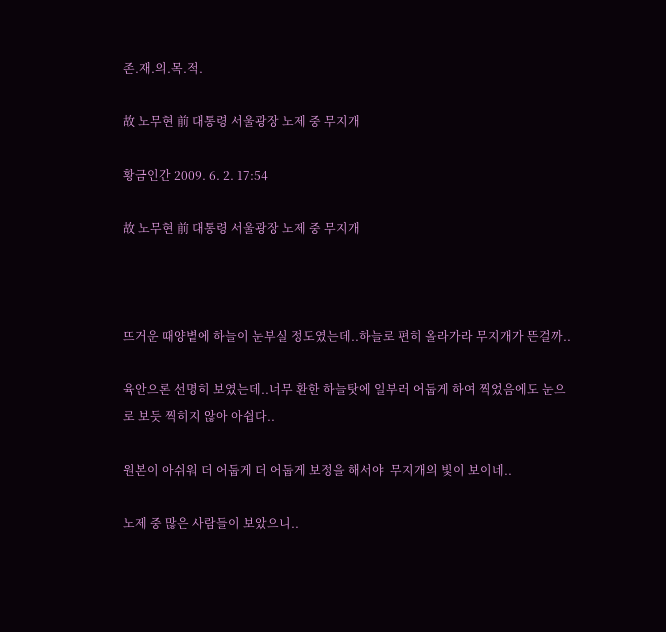존.재.의.목.적.

故 노무현 前 대통령 서울광장 노제 중 무지개

황금인간 2009. 6. 2. 17:54

故 노무현 前 대통령 서울광장 노제 중 무지개



뜨거운 때양볕에 하늘이 눈부실 정도였는데..하늘로 편히 올라가라 무지개가 뜬걸까..

육안으론 선명히 보였는데..너무 환한 하늘탓에 일부러 어둡게 하여 찍었음에도 눈으로 보듯 찍히지 않아 아쉽다..

원본이 아쉬워 더 어둡게 더 어둡게 보정을 해서야  무지개의 빛이 보이네..

노제 중 많은 사람들이 보았으니..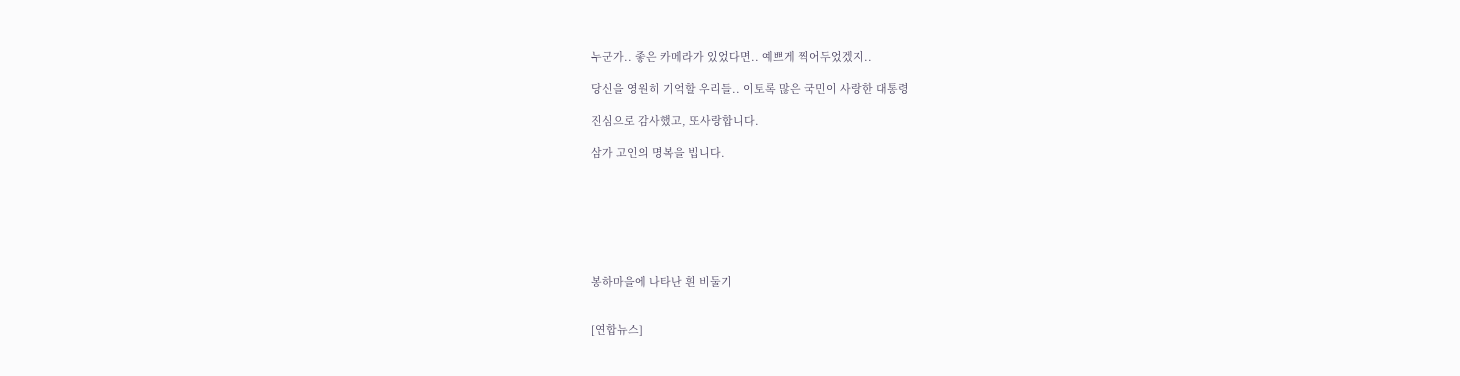누군가.. 좋은 카메라가 있었다면.. 예쁘게 찍어두었겠지..

당신을 영원히 기억할 우리들.. 이토록 많은 국민이 사랑한 대통령

진심으로 감사했고, 또사랑합니다.

삼가 고인의 명복을 빕니다.







봉하마을에 나타난 흰 비둘기


[연합뉴스]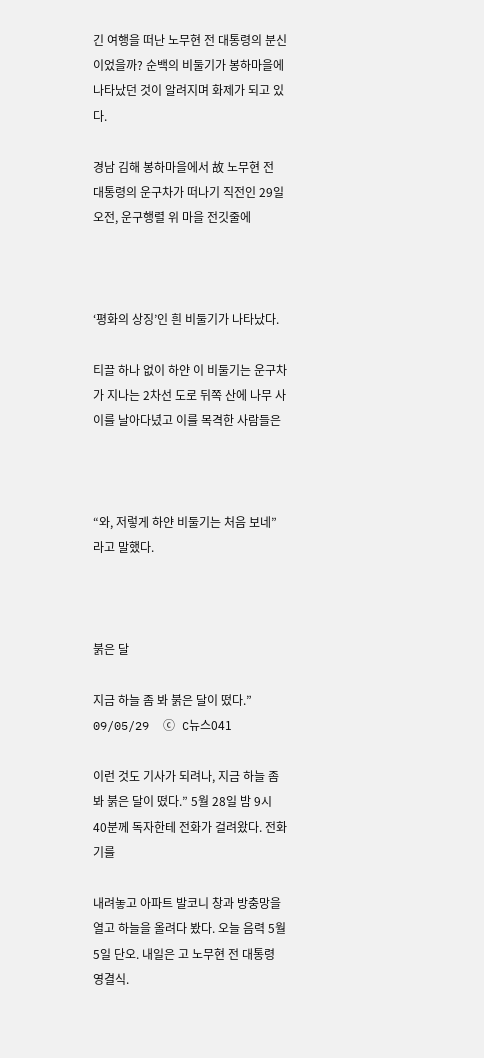긴 여행을 떠난 노무현 전 대통령의 분신이었을까? 순백의 비둘기가 봉하마을에 나타났던 것이 알려지며 화제가 되고 있다.

경남 김해 봉하마을에서 故 노무현 전 대통령의 운구차가 떠나기 직전인 29일 오전, 운구행렬 위 마을 전깃줄에



‘평화의 상징’인 흰 비둘기가 나타났다.

티끌 하나 없이 하얀 이 비둘기는 운구차가 지나는 2차선 도로 뒤쪽 산에 나무 사이를 날아다녔고 이를 목격한 사람들은



“와, 저렇게 하얀 비둘기는 처음 보네”라고 말했다.



붉은 달

지금 하늘 좀 봐 붉은 달이 떴다.” 09/05/29  ⓒ C뉴스041

이런 것도 기사가 되려나, 지금 하늘 좀 봐 붉은 달이 떴다.” 5월 28일 밤 9시 40분께 독자한테 전화가 걸려왔다. 전화기를

내려놓고 아파트 발코니 창과 방충망을 열고 하늘을 올려다 봤다. 오늘 음력 5월 5일 단오. 내일은 고 노무현 전 대통령 영결식.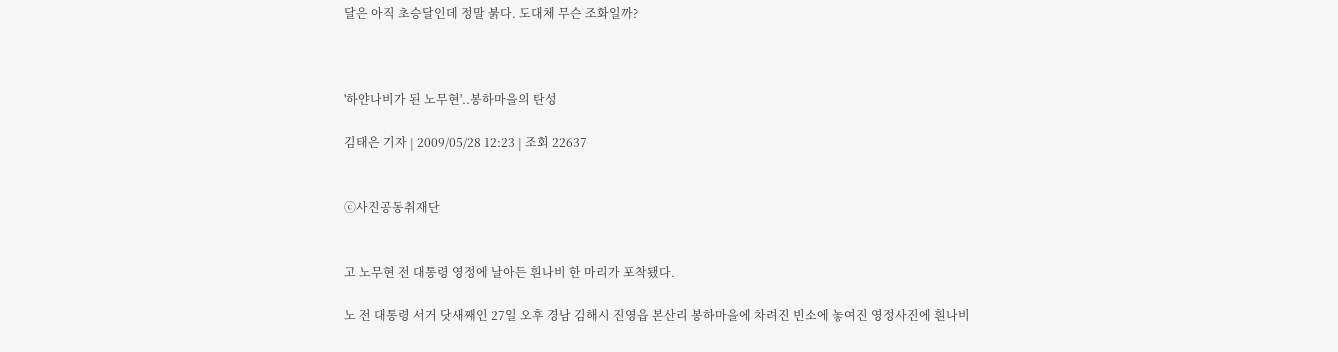달은 아직 초승달인데 정말 붉다. 도대체 무슨 조화일까?



'하얀나비가 된 노무현'..봉하마을의 탄성

김태은 기자 | 2009/05/28 12:23 | 조회 22637


ⓒ사진공동취재단


고 노무현 전 대통령 영정에 날아든 흰나비 한 마리가 포착됐다.

노 전 대통령 서거 닷새째인 27일 오후 경남 김해시 진영읍 본산리 봉하마을에 차려진 빈소에 놓여진 영정사진에 흰나비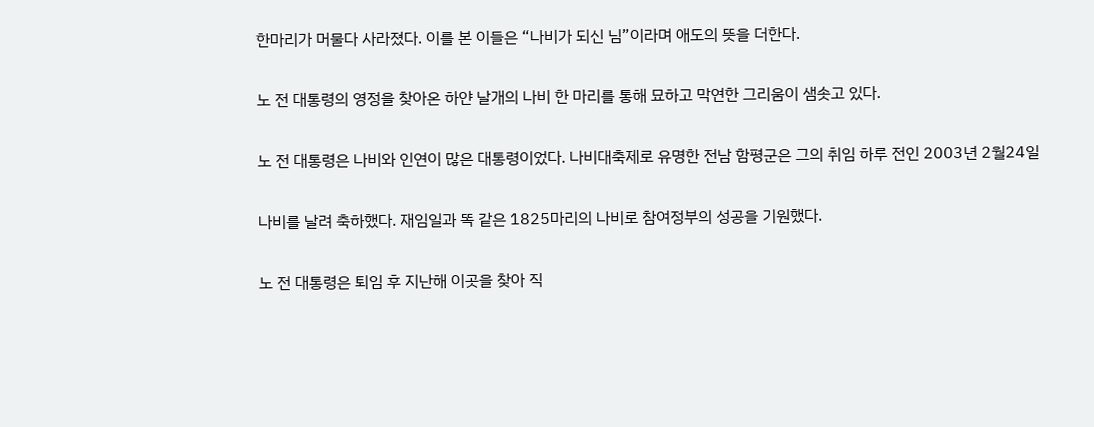한마리가 머물다 사라졌다. 이를 본 이들은 “나비가 되신 님”이라며 애도의 뜻을 더한다.

노 전 대통령의 영정을 찾아온 하얀 날개의 나비 한 마리를 통해 묘하고 막연한 그리움이 샘솟고 있다.

노 전 대통령은 나비와 인연이 많은 대통령이었다. 나비대축제로 유명한 전남 함평군은 그의 취임 하루 전인 2003년 2월24일

나비를 날려 축하했다. 재임일과 똑 같은 1825마리의 나비로 참여정부의 성공을 기원했다.

노 전 대통령은 퇴임 후 지난해 이곳을 찾아 직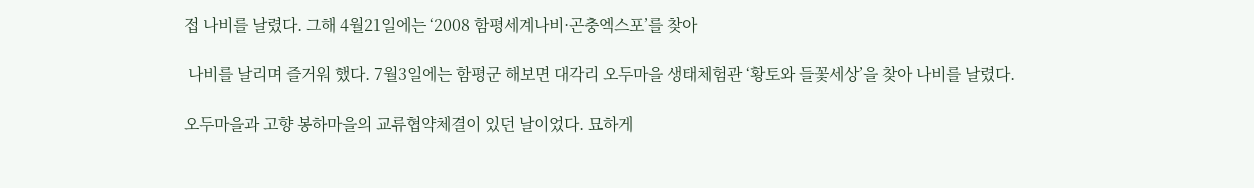접 나비를 날렸다. 그해 4월21일에는 ‘2008 함평세계나비·곤충엑스포’를 찾아

 나비를 날리며 즐거워 했다. 7월3일에는 함평군 해보면 대각리 오두마을 생태체험관 ‘황토와 들꽃세상’을 찾아 나비를 날렸다.

오두마을과 고향 봉하마을의 교류협약체결이 있던 날이었다. 묘하게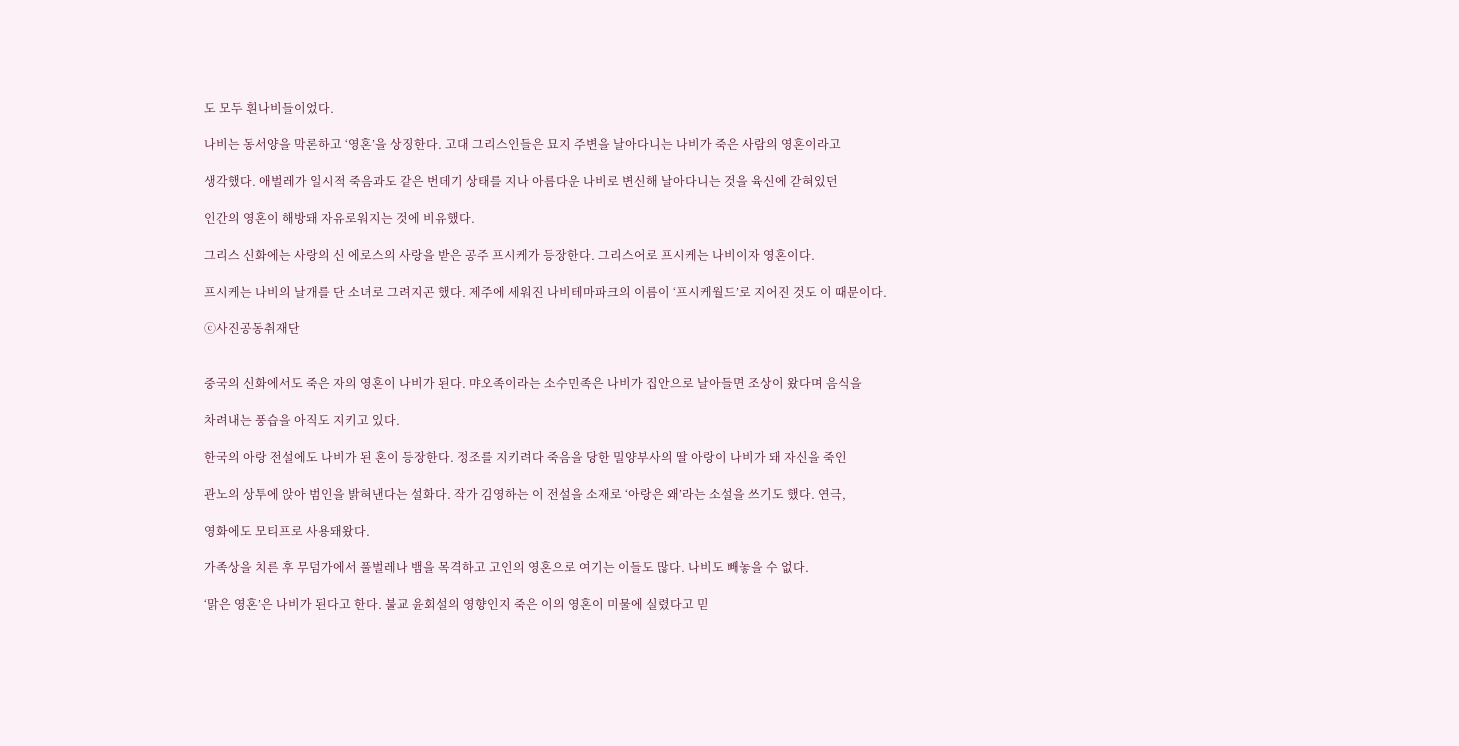도 모두 흰나비들이었다.

나비는 동서양을 막론하고 ‘영혼’을 상징한다. 고대 그리스인들은 묘지 주변을 날아다니는 나비가 죽은 사람의 영혼이라고

생각했다. 애벌레가 일시적 죽음과도 같은 번데기 상태를 지나 아름다운 나비로 변신해 날아다니는 것을 육신에 갇혀있던

인간의 영혼이 해방돼 자유로워지는 것에 비유했다.

그리스 신화에는 사랑의 신 에로스의 사랑을 받은 공주 프시케가 등장한다. 그리스어로 프시케는 나비이자 영혼이다.

프시케는 나비의 날개를 단 소녀로 그려지곤 했다. 제주에 세워진 나비테마파크의 이름이 ‘프시케월드’로 지어진 것도 이 때문이다.

ⓒ사진공동취재단


중국의 신화에서도 죽은 자의 영혼이 나비가 된다. 먀오족이라는 소수민족은 나비가 집안으로 날아들면 조상이 왔다며 음식을

차려내는 풍습을 아직도 지키고 있다.

한국의 아랑 전설에도 나비가 된 혼이 등장한다. 정조를 지키려다 죽음을 당한 밀양부사의 딸 아랑이 나비가 돼 자신을 죽인

관노의 상투에 앉아 범인을 밝혀낸다는 설화다. 작가 김영하는 이 전설을 소재로 ‘아랑은 왜’라는 소설을 쓰기도 했다. 연극,

영화에도 모티프로 사용돼왔다.

가족상을 치른 후 무덤가에서 풀벌레나 뱀을 목격하고 고인의 영혼으로 여기는 이들도 많다. 나비도 빼놓을 수 없다.

‘맑은 영혼’은 나비가 된다고 한다. 불교 윤회설의 영향인지 죽은 이의 영혼이 미물에 실렸다고 믿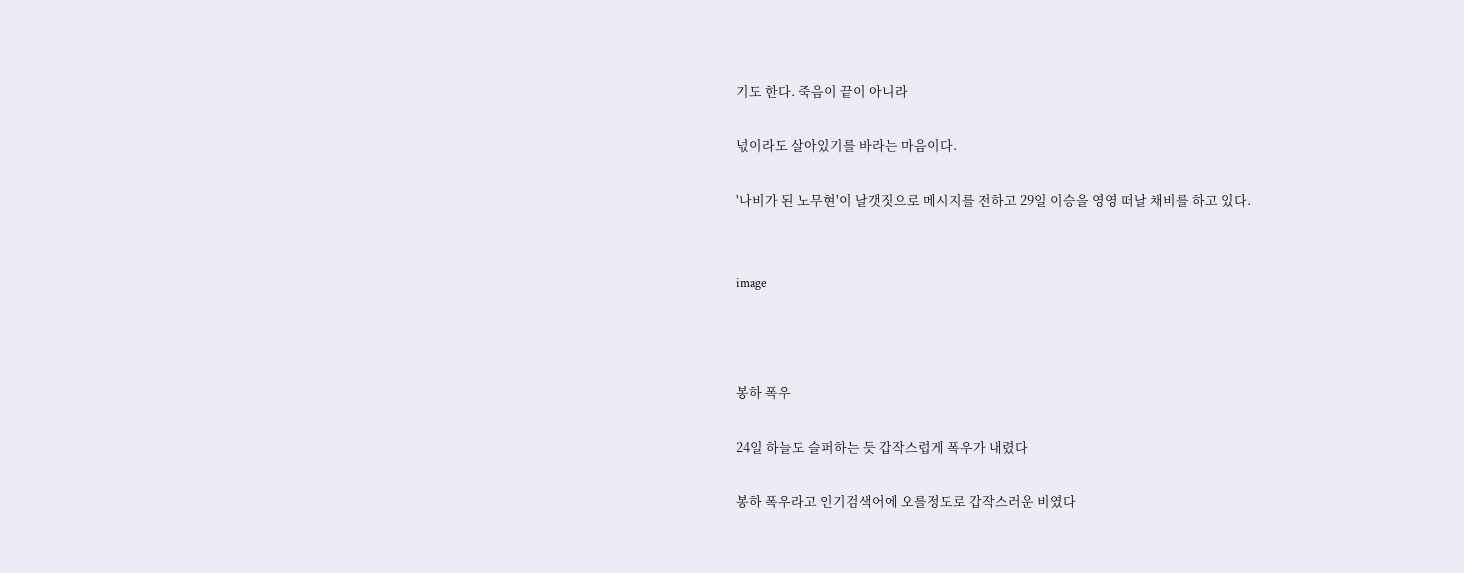기도 한다. 죽음이 끝이 아니라

넋이라도 살아있기를 바라는 마음이다.

'나비가 된 노무현'이 날갯짓으로 메시지를 전하고 29일 이승을 영영 떠날 채비를 하고 있다.


image



봉하 폭우

24일 하늘도 슬퍼하는 듯 갑작스럽게 폭우가 내렸다

봉하 폭우라고 인기검색어에 오를정도로 갑작스러운 비였다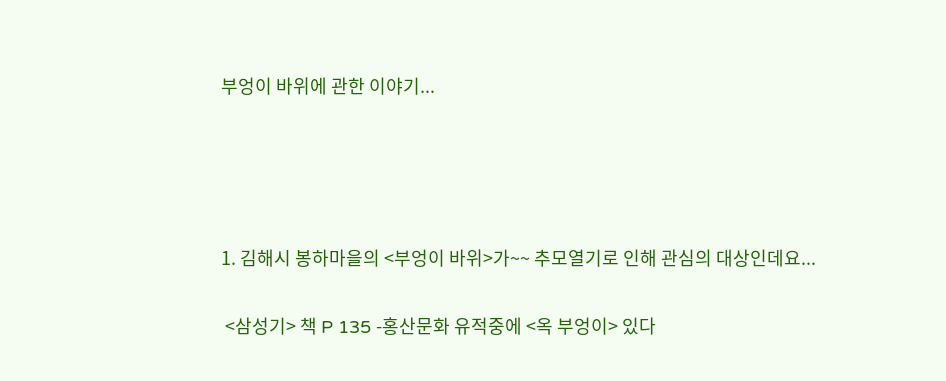부엉이 바위에 관한 이야기...




1. 김해시 봉하마을의 <부엉이 바위>가~~ 추모열기로 인해 관심의 대상인데요...

 <삼성기> 책 P 135 -홍산문화 유적중에 <옥 부엉이> 있다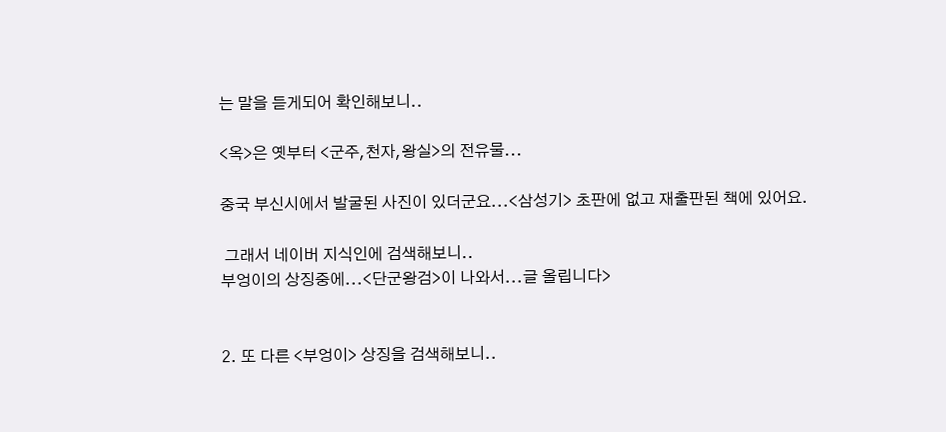는 말을 듣게되어 확인해보니..

<옥>은 옛부터 <군주,천자,왕실>의 전유물...

중국 부신시에서 발굴된 사진이 있더군요...<삼성기> 초판에 없고 재출판된 책에 있어요.

 그래서 네이버 지식인에 검색해보니..
부엉이의 상징중에...<단군왕검>이 나와서...글 올립니다>


2. 또 다른 <부엉이> 상징을 검색해보니..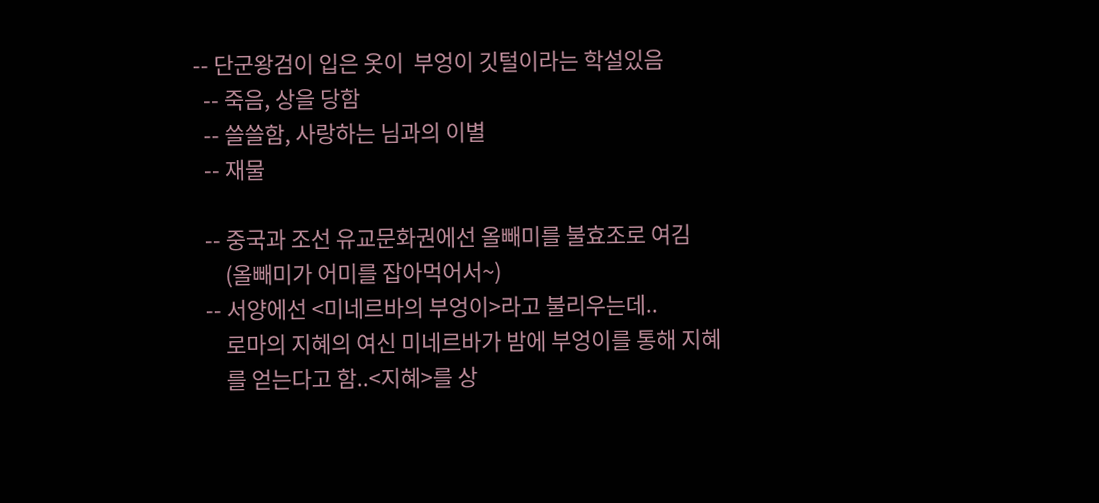-- 단군왕검이 입은 옷이  부엉이 깃털이라는 학설있음
  -- 죽음, 상을 당함
  -- 쓸쓸함, 사랑하는 님과의 이별
  -- 재물

  -- 중국과 조선 유교문화권에선 올빼미를 불효조로 여김
      (올빼미가 어미를 잡아먹어서~)
  -- 서양에선 <미네르바의 부엉이>라고 불리우는데..
      로마의 지혜의 여신 미네르바가 밤에 부엉이를 통해 지혜
      를 얻는다고 함..<지혜>를 상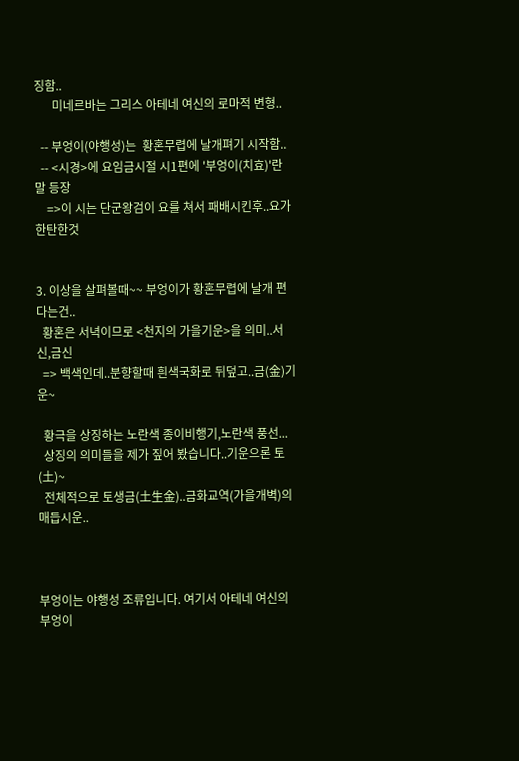징함..
      미네르바는 그리스 아테네 여신의 로마적 변형..

  -- 부엉이(야행성)는  황혼무렵에 날개펴기 시작함..
  -- <시경>에 요임금시절 시1편에 '부엉이(치효)'란 말 등장
    =>이 시는 단군왕검이 요를 쳐서 패배시킨후..요가 한탄한것


3. 이상을 살펴볼때~~ 부엉이가 황혼무렵에 날개 편다는건..
  황혼은 서녁이므로 <천지의 가을기운>을 의미..서신,금신
  => 백색인데..분향할때 흰색국화로 뒤덮고..금(金)기운~

  황극을 상징하는 노란색 종이비행기,노란색 풍선...
  상징의 의미들을 제가 짚어 봤습니다..기운으론 토(土)~
  전체적으로 토생금(土生金)..금화교역(가을개벽)의 매듭시운..



부엉이는 야행성 조류입니다. 여기서 아테네 여신의 부엉이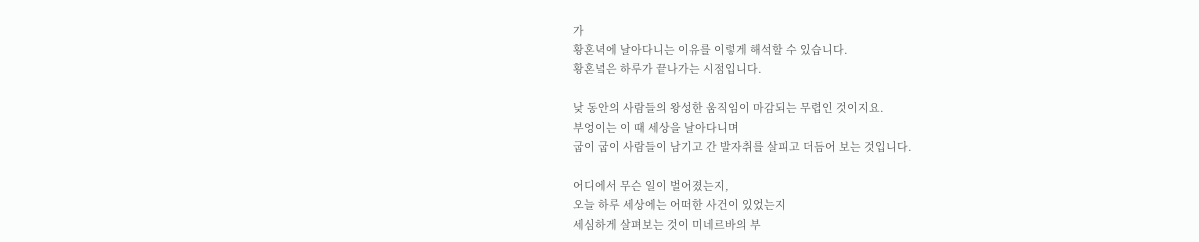가
황혼녁에 날아다니는 이유를 이렇게 해석할 수 있습니다.
황혼녘은 하루가 끝나가는 시점입니다.

낮 동안의 사람들의 왕성한 움직임이 마감되는 무렵인 것이지요.
부엉이는 이 때 세상을 날아다니며
굽이 굽이 사람들이 남기고 간 발자취를 살피고 더듬어 보는 것입니다.

어디에서 무슨 일이 벌어졌는지,
오늘 하루 세상에는 어떠한 사건이 있었는지
세심하게 살펴보는 것이 미네르바의 부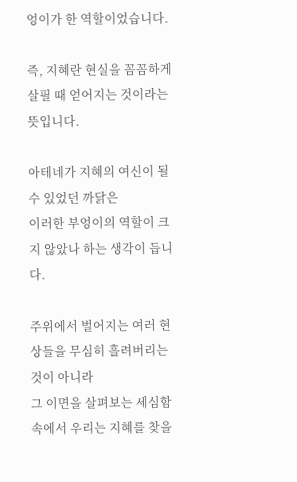엉이가 한 역할이었습니다.

즉, 지혜란 현실을 꼼꼼하게 살필 때 얻어지는 것이라는 뜻입니다.

아테네가 지혜의 여신이 될 수 있었던 까닭은
이러한 부엉이의 역할이 크지 않았나 하는 생각이 듭니다.

주위에서 벌어지는 여러 현상들을 무심히 흘려버리는 것이 아니라
그 이면을 살펴보는 세심함 속에서 우리는 지혜를 찾을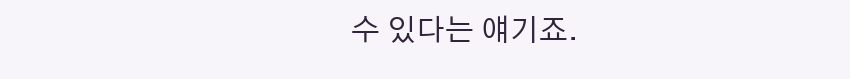수 있다는 얘기죠.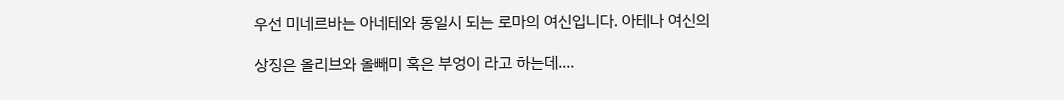우선 미네르바는 아네테와 동일시 되는 로마의 여신입니다. 아테나 여신의

상징은 올리브와 올빼미 혹은 부엉이 라고 하는데....